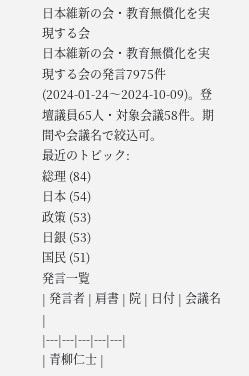日本維新の会・教育無償化を実現する会
日本維新の会・教育無償化を実現する会の発言7975件(2024-01-24〜2024-10-09)。登壇議員65人・対象会議58件。期間や会議名で絞込可。
最近のトピック:
総理 (84)
日本 (54)
政策 (53)
日銀 (53)
国民 (51)
発言一覧
| 発言者 | 肩書 | 院 | 日付 | 会議名 |
|---|---|---|---|---|
| 青柳仁士 |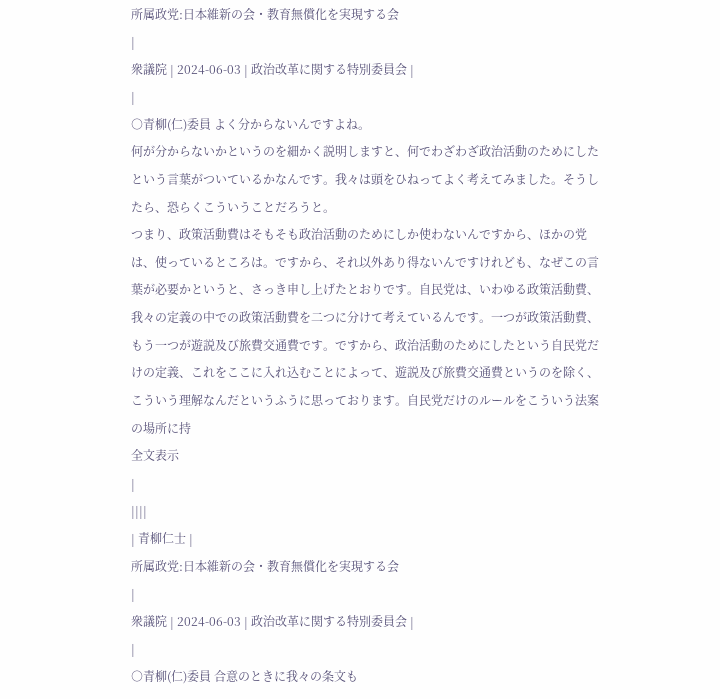所属政党:日本維新の会・教育無償化を実現する会
|
衆議院 | 2024-06-03 | 政治改革に関する特別委員会 |
|
○青柳(仁)委員 よく分からないんですよね。
何が分からないかというのを細かく説明しますと、何でわざわざ政治活動のためにしたという言葉がついているかなんです。我々は頭をひねってよく考えてみました。そうしたら、恐らくこういうことだろうと。
つまり、政策活動費はそもそも政治活動のためにしか使わないんですから、ほかの党は、使っているところは。ですから、それ以外あり得ないんですけれども、なぜこの言葉が必要かというと、さっき申し上げたとおりです。自民党は、いわゆる政策活動費、我々の定義の中での政策活動費を二つに分けて考えているんです。一つが政策活動費、もう一つが遊説及び旅費交通費です。ですから、政治活動のためにしたという自民党だけの定義、これをここに入れ込むことによって、遊説及び旅費交通費というのを除く、こういう理解なんだというふうに思っております。自民党だけのルールをこういう法案の場所に持
全文表示
|
||||
| 青柳仁士 |
所属政党:日本維新の会・教育無償化を実現する会
|
衆議院 | 2024-06-03 | 政治改革に関する特別委員会 |
|
○青柳(仁)委員 合意のときに我々の条文も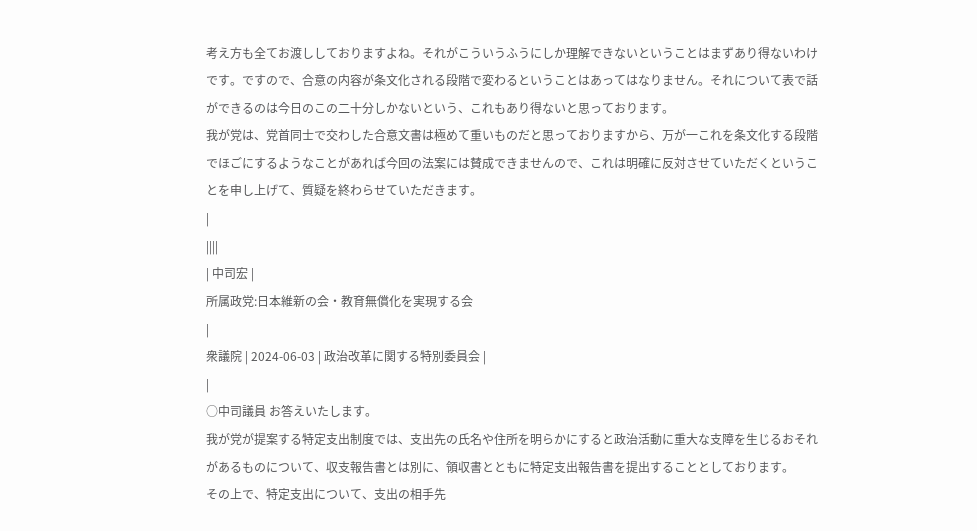考え方も全てお渡ししておりますよね。それがこういうふうにしか理解できないということはまずあり得ないわけです。ですので、合意の内容が条文化される段階で変わるということはあってはなりません。それについて表で話ができるのは今日のこの二十分しかないという、これもあり得ないと思っております。
我が党は、党首同士で交わした合意文書は極めて重いものだと思っておりますから、万が一これを条文化する段階でほごにするようなことがあれば今回の法案には賛成できませんので、これは明確に反対させていただくということを申し上げて、質疑を終わらせていただきます。
|
||||
| 中司宏 |
所属政党:日本維新の会・教育無償化を実現する会
|
衆議院 | 2024-06-03 | 政治改革に関する特別委員会 |
|
○中司議員 お答えいたします。
我が党が提案する特定支出制度では、支出先の氏名や住所を明らかにすると政治活動に重大な支障を生じるおそれがあるものについて、収支報告書とは別に、領収書とともに特定支出報告書を提出することとしております。
その上で、特定支出について、支出の相手先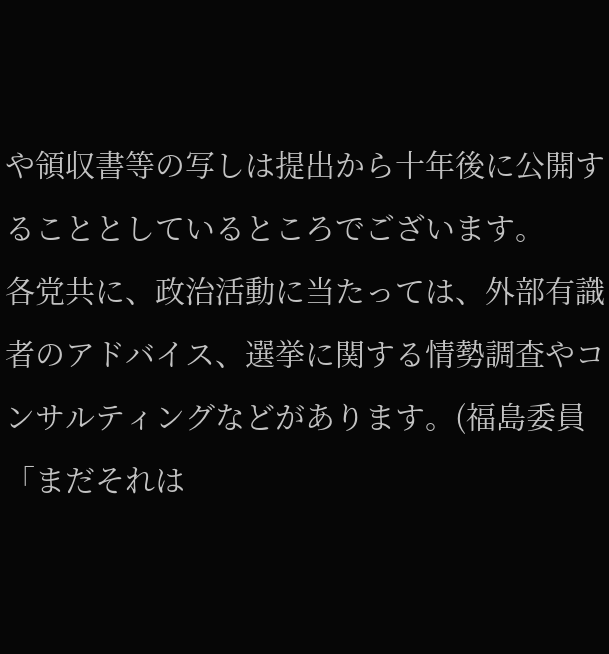や領収書等の写しは提出から十年後に公開することとしているところでございます。
各党共に、政治活動に当たっては、外部有識者のアドバイス、選挙に関する情勢調査やコンサルティングなどがあります。(福島委員「まだそれは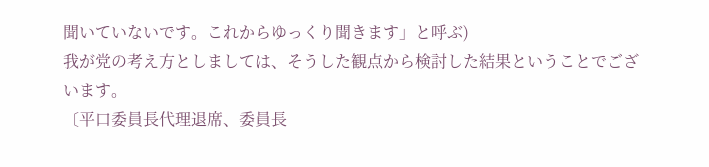聞いていないです。これからゆっくり聞きます」と呼ぶ)
我が党の考え方としましては、そうした観点から検討した結果ということでございます。
〔平口委員長代理退席、委員長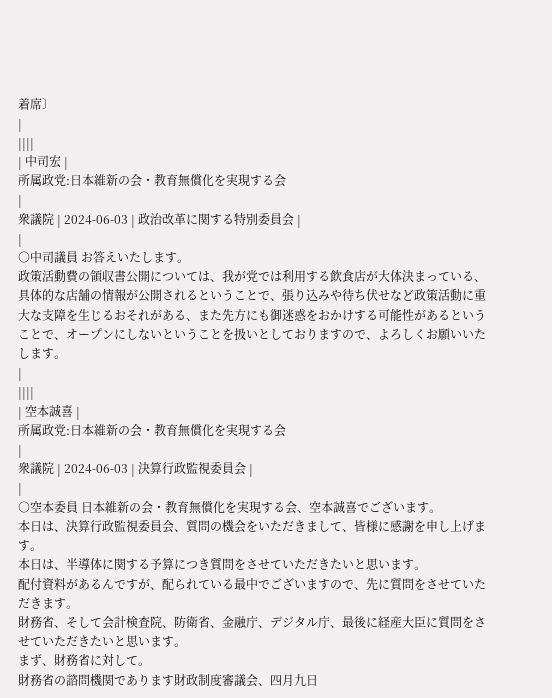着席〕
|
||||
| 中司宏 |
所属政党:日本維新の会・教育無償化を実現する会
|
衆議院 | 2024-06-03 | 政治改革に関する特別委員会 |
|
○中司議員 お答えいたします。
政策活動費の領収書公開については、我が党では利用する飲食店が大体決まっている、具体的な店舗の情報が公開されるということで、張り込みや待ち伏せなど政策活動に重大な支障を生じるおそれがある、また先方にも御迷惑をおかけする可能性があるということで、オープンにしないということを扱いとしておりますので、よろしくお願いいたします。
|
||||
| 空本誠喜 |
所属政党:日本維新の会・教育無償化を実現する会
|
衆議院 | 2024-06-03 | 決算行政監視委員会 |
|
○空本委員 日本維新の会・教育無償化を実現する会、空本誠喜でございます。
本日は、決算行政監視委員会、質問の機会をいただきまして、皆様に感謝を申し上げます。
本日は、半導体に関する予算につき質問をさせていただきたいと思います。
配付資料があるんですが、配られている最中でございますので、先に質問をさせていただきます。
財務省、そして会計検査院、防衛省、金融庁、デジタル庁、最後に経産大臣に質問をさせていただきたいと思います。
まず、財務省に対して。
財務省の諮問機関であります財政制度審議会、四月九日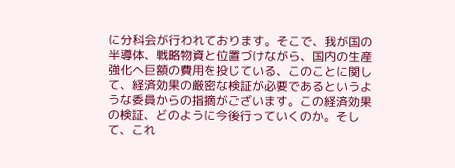に分科会が行われております。そこで、我が国の半導体、戦略物資と位置づけながら、国内の生産強化へ巨額の費用を投じている、このことに関して、経済効果の厳密な検証が必要であるというような委員からの指摘がございます。この経済効果の検証、どのように今後行っていくのか。そして、これ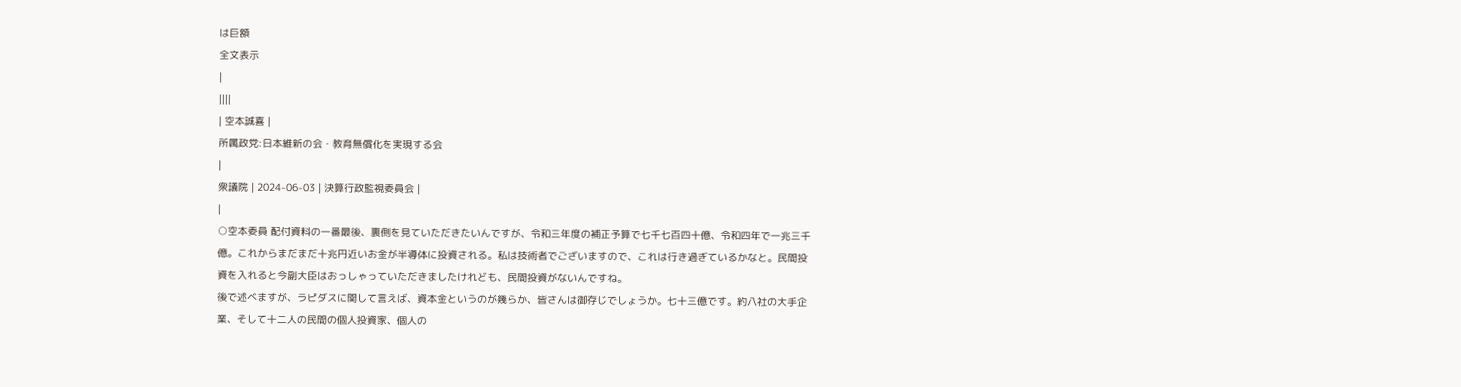は巨額
全文表示
|
||||
| 空本誠喜 |
所属政党:日本維新の会・教育無償化を実現する会
|
衆議院 | 2024-06-03 | 決算行政監視委員会 |
|
○空本委員 配付資料の一番最後、裏側を見ていただきたいんですが、令和三年度の補正予算で七千七百四十億、令和四年で一兆三千億。これからまだまだ十兆円近いお金が半導体に投資される。私は技術者でございますので、これは行き過ぎているかなと。民間投資を入れると今副大臣はおっしゃっていただきましたけれども、民間投資がないんですね。
後で述べますが、ラピダスに関して言えば、資本金というのが幾らか、皆さんは御存じでしょうか。七十三億です。約八社の大手企業、そして十二人の民間の個人投資家、個人の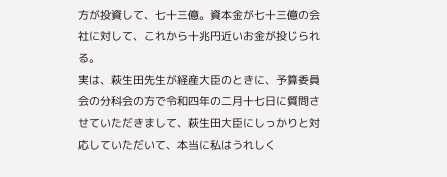方が投資して、七十三億。資本金が七十三億の会社に対して、これから十兆円近いお金が投じられる。
実は、萩生田先生が経産大臣のときに、予算委員会の分科会の方で令和四年の二月十七日に質問させていただきまして、萩生田大臣にしっかりと対応していただいて、本当に私はうれしく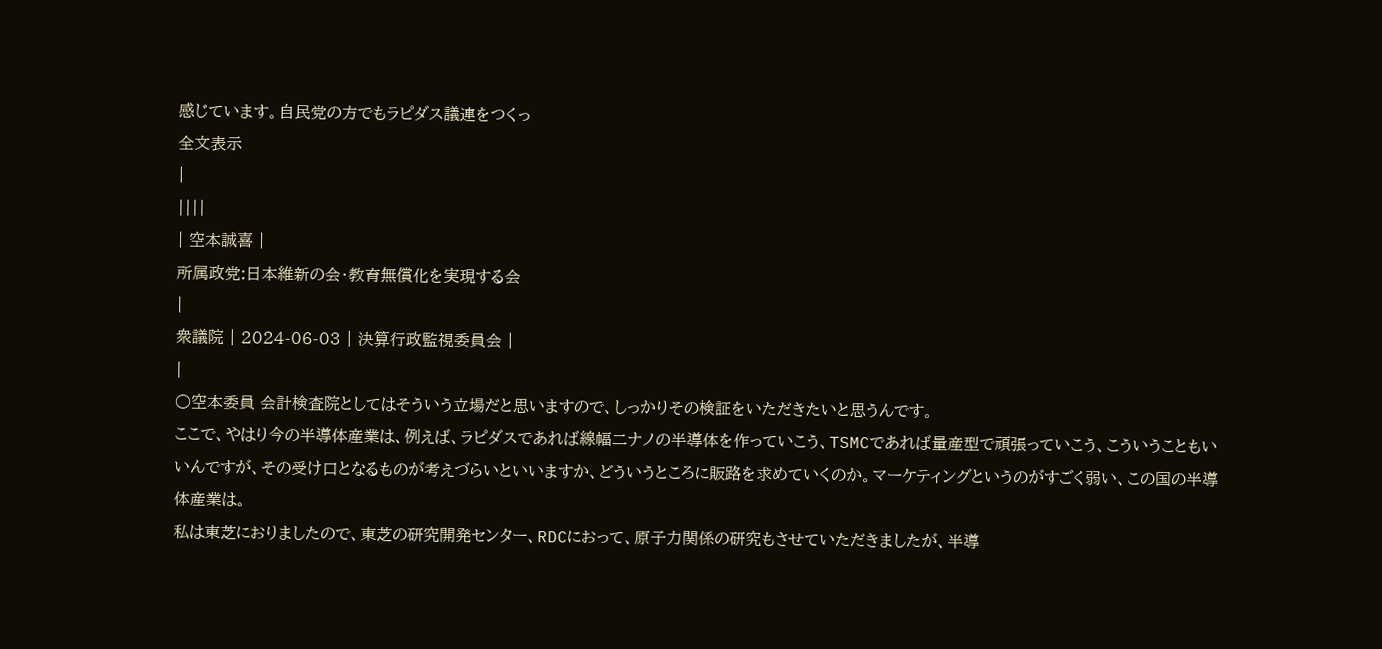感じています。自民党の方でもラピダス議連をつくっ
全文表示
|
||||
| 空本誠喜 |
所属政党:日本維新の会・教育無償化を実現する会
|
衆議院 | 2024-06-03 | 決算行政監視委員会 |
|
○空本委員 会計検査院としてはそういう立場だと思いますので、しっかりその検証をいただきたいと思うんです。
ここで、やはり今の半導体産業は、例えば、ラピダスであれば線幅二ナノの半導体を作っていこう、TSMCであれば量産型で頑張っていこう、こういうこともいいんですが、その受け口となるものが考えづらいといいますか、どういうところに販路を求めていくのか。マーケティングというのがすごく弱い、この国の半導体産業は。
私は東芝におりましたので、東芝の研究開発センター、RDCにおって、原子力関係の研究もさせていただきましたが、半導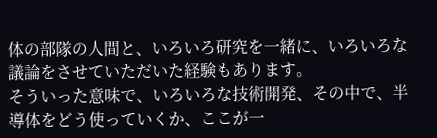体の部隊の人間と、いろいろ研究を一緒に、いろいろな議論をさせていただいた経験もあります。
そういった意味で、いろいろな技術開発、その中で、半導体をどう使っていくか、ここが一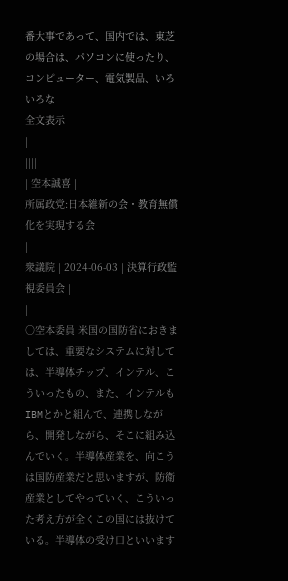番大事であって、国内では、東芝の場合は、パソコンに使ったり、コンピューター、電気製品、いろいろな
全文表示
|
||||
| 空本誠喜 |
所属政党:日本維新の会・教育無償化を実現する会
|
衆議院 | 2024-06-03 | 決算行政監視委員会 |
|
○空本委員 米国の国防省におきましては、重要なシステムに対しては、半導体チップ、インテル、こういったもの、また、インテルもIBMとかと組んで、連携しながら、開発しながら、そこに組み込んでいく。半導体産業を、向こうは国防産業だと思いますが、防衛産業としてやっていく、こういった考え方が全くこの国には抜けている。半導体の受け口といいます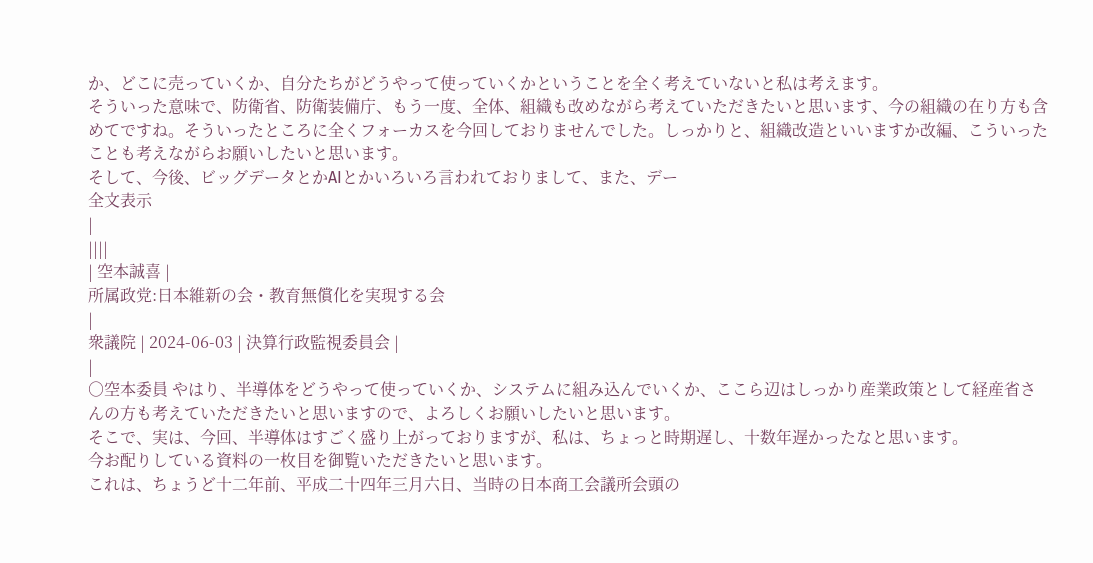か、どこに売っていくか、自分たちがどうやって使っていくかということを全く考えていないと私は考えます。
そういった意味で、防衛省、防衛装備庁、もう一度、全体、組織も改めながら考えていただきたいと思います、今の組織の在り方も含めてですね。そういったところに全くフォーカスを今回しておりませんでした。しっかりと、組織改造といいますか改編、こういったことも考えながらお願いしたいと思います。
そして、今後、ビッグデータとかAIとかいろいろ言われておりまして、また、デー
全文表示
|
||||
| 空本誠喜 |
所属政党:日本維新の会・教育無償化を実現する会
|
衆議院 | 2024-06-03 | 決算行政監視委員会 |
|
○空本委員 やはり、半導体をどうやって使っていくか、システムに組み込んでいくか、ここら辺はしっかり産業政策として経産省さんの方も考えていただきたいと思いますので、よろしくお願いしたいと思います。
そこで、実は、今回、半導体はすごく盛り上がっておりますが、私は、ちょっと時期遅し、十数年遅かったなと思います。
今お配りしている資料の一枚目を御覧いただきたいと思います。
これは、ちょうど十二年前、平成二十四年三月六日、当時の日本商工会議所会頭の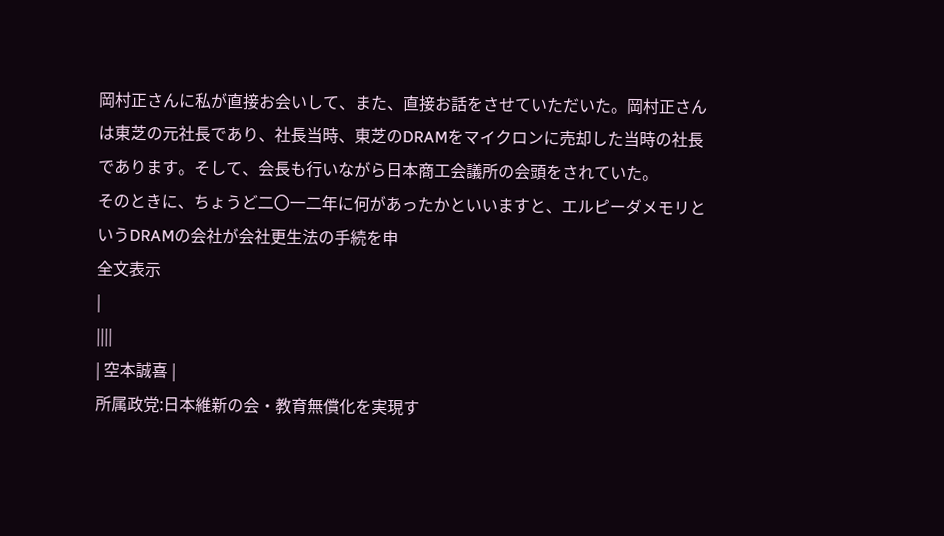岡村正さんに私が直接お会いして、また、直接お話をさせていただいた。岡村正さんは東芝の元社長であり、社長当時、東芝のDRAMをマイクロンに売却した当時の社長であります。そして、会長も行いながら日本商工会議所の会頭をされていた。
そのときに、ちょうど二〇一二年に何があったかといいますと、エルピーダメモリというDRAMの会社が会社更生法の手続を申
全文表示
|
||||
| 空本誠喜 |
所属政党:日本維新の会・教育無償化を実現す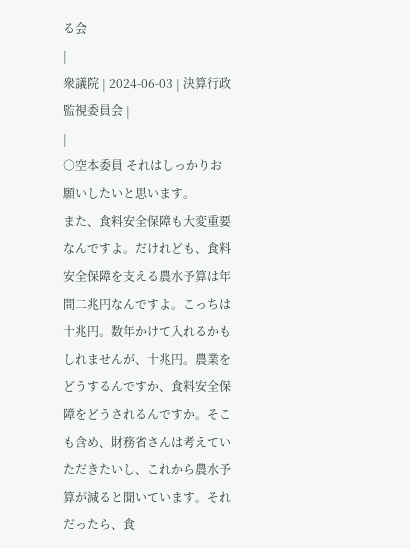る会
|
衆議院 | 2024-06-03 | 決算行政監視委員会 |
|
○空本委員 それはしっかりお願いしたいと思います。
また、食料安全保障も大変重要なんですよ。だけれども、食料安全保障を支える農水予算は年間二兆円なんですよ。こっちは十兆円。数年かけて入れるかもしれませんが、十兆円。農業をどうするんですか、食料安全保障をどうされるんですか。そこも含め、財務省さんは考えていただきたいし、これから農水予算が減ると聞いています。それだったら、食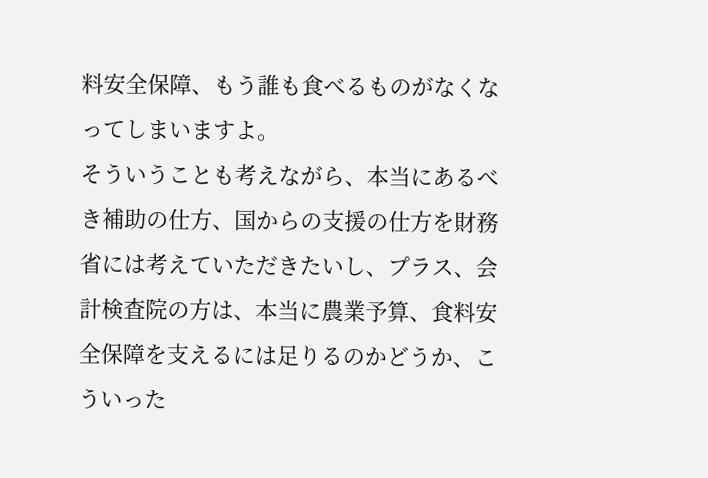料安全保障、もう誰も食べるものがなくなってしまいますよ。
そういうことも考えながら、本当にあるべき補助の仕方、国からの支援の仕方を財務省には考えていただきたいし、プラス、会計検査院の方は、本当に農業予算、食料安全保障を支えるには足りるのかどうか、こういった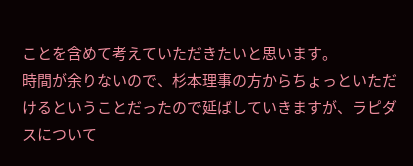ことを含めて考えていただきたいと思います。
時間が余りないので、杉本理事の方からちょっといただけるということだったので延ばしていきますが、ラピダスについて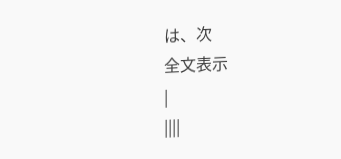は、次
全文表示
|
||||